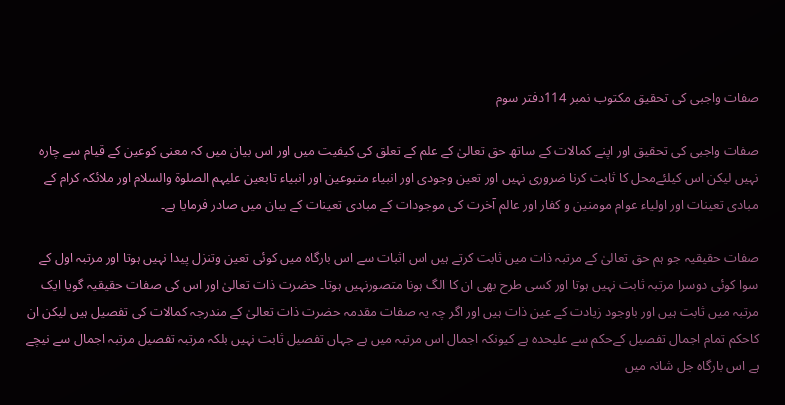صفات واجبی کی تحقیق مکتوب نمبر 114دفتر سوم

صفات واجبی کی تحقیق اور اپنے کمالات کے ساتھ حق تعالیٰ کے علم کے تعلق کی کیفیت میں اور اس بیان میں کہ معنی کوعین کے قیام سے چارہ نہیں لیکن اس کیلئےمحل کا ثابت کرنا ضروری نہیں اور تعین وجودی اور انبیاء متبوعین اور انبیاء تابعین علیہم الصلوة والسلام اور ملائکہ کرام کے مبادی تعینات اور اولیاء عوام مومنین و کفار اور عالم آخرت کی موجودات کے مبادی تعینات کے بیان میں صادر فرمایا ہے۔

صفات حقیقیہ جو ہم حق تعالیٰ کے مرتبہ ذات میں ثابت کرتے ہیں اس اثبات سے اس بارگاہ میں کوئی تعین وتنزل پیدا نہیں ہوتا اور مرتبہ اول کے سوا کوئی دوسرا مرتبہ ثابت نہیں ہوتا اور کسی طرح بھی ان کا الگ ہونا متصورنہیں ہوتا۔ حضرت ذات تعالیٰ اور اس کی صفات حقیقیہ گویا ایک مرتبہ میں ثابت ہیں اور باوجود زیادت کے عین ذات ہیں اور اگر چہ یہ صفات مقدمہ حضرت ذات تعالیٰ کے مندرجہ کمالات کی تفصیل ہیں لیکن ان کاحکم تمام اجمال تفصیل کےحکم سے علیحدہ ہے کیونکہ اجمال اس مرتبہ میں ہے جہاں تفصیل ثابت نہیں بلکہ مرتبہ تفصیل مرتبہ اجمال سے نیچے ہے اس بارگاہ جل شانہ میں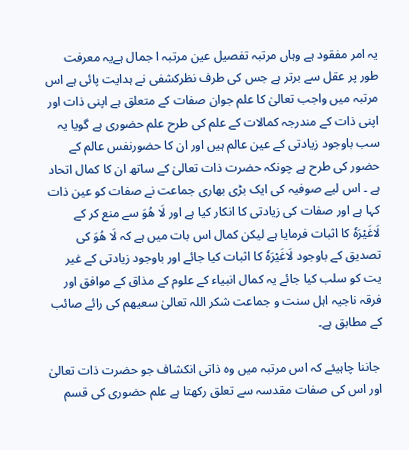یہ امر مفقود ہے وہاں مرتبہ تفصیل عین مرتبہ ا جمال ہےیہ معرفت طور پر عقل سے برتر ہے جس کی طرف نظرکشفی نے ہدایت پائی ہے اس مرتبہ میں واجب تعالیٰ کا علم جوان صفات کے متعلق ہے اپنی ذات اور اپنی ذات کے مندرجہ کمالات کے علم کی طرح علم حضوری ہے گویا یہ سب باوجود زیادتی کے عین عالم ہیں اور ان کا حضورنفس عالم کے حضور کی طرح ہے چونکہ حضرت ذات تعالیٰ کے ساتھ ان کا کمال اتحاد ہے ۔ اس لیے صوفیہ کی ایک بڑی بھاری جماعت نے صفات کو عین ذات کہا ہے اور صفات کی زیادتی کا انکار کیا ہے اور لَا ھُوَ سے منع کر کے لَاغَیْرَهٗ کا اثبات فرمایا ہے لیکن کمال اس بات میں ہے کہ لَا ھُوَ کی تصدیق کے باوجود لَاغَیْرَهٗ کا اثبات کیا جائے اور باوجود زیادتی کے غیر یت کو سلب کیا جائے یہ کمال انبیاء کے علوم کے مذاق کے موافق اور فرقہ ناجیہ اہل سنت و جماعت شکر اللہ تعالیٰ سعيهم کی رائے صائب کے مطابق ہے۔

 جاننا چاہیئے کہ اس مرتبہ میں وہ ذاتی انکشاف جو حضرت ذات تعالیٰ اور اس کی صفات مقدسہ سے تعلق رکھتا ہے علم حضوری کی قسم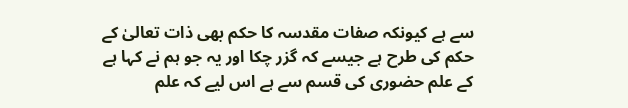سے ہے کیونکہ صفات مقدسہ کا حکم بھی ذات تعالیٰ کے حکم کی طرح ہے جیسے کہ گزر چکا اور یہ جو ہم نے کہا ہے کے علم حضوری کی قسم سے ہے اس لیے کہ علم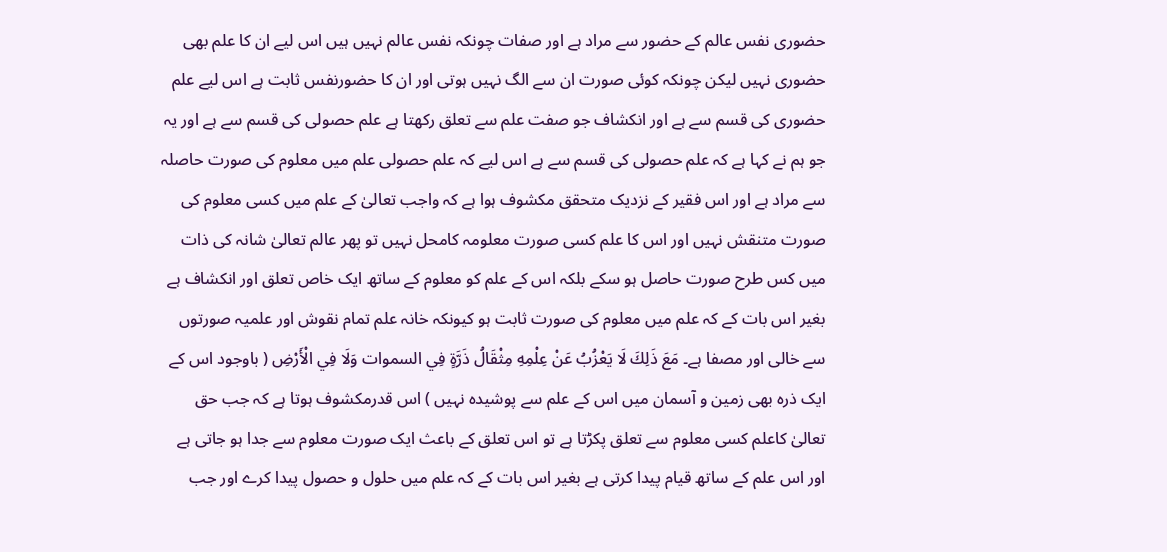حضوری نفس عالم کے حضور سے مراد ہے اور صفات چونکہ نفس عالم نہیں ہیں اس لیے ان کا علم بھی حضوری نہیں لیکن چونکہ کوئی صورت ان سے الگ نہیں ہوتی اور ان کا حضورنفس ثابت ہے اس لیے علم حضوری کی قسم سے ہے اور انکشاف جو صفت علم سے تعلق رکھتا ہے علم حصولی کی قسم سے ہے اور یہ جو ہم نے کہا ہے کہ علم حصولی کی قسم سے ہے اس لیے کہ علم حصولی علم میں معلوم کی صورت حاصلہ سے مراد ہے اور اس فقیر کے نزدیک متحقق مکشوف ہوا ہے کہ واجب تعالیٰ کے علم میں کسی معلوم کی صورت متنقش نہیں اور اس کا علم کسی صورت معلومہ کامحل نہیں تو پھر عالم تعالیٰ شانہ کی ذات میں کس طرح صورت حاصل ہو سکے بلکہ اس کے علم کو معلوم کے ساتھ ایک خاص تعلق اور انکشاف ہے بغیر اس بات کے کہ علم میں معلوم کی صورت ثابت ہو کیونکہ خانہ علم تمام نقوش اور علمیہ صورتوں سے خالی اور مصفا ہے۔ مَعَ ذَلِكَ ‌لَا ‌يَعْزُبُ عَنْ ‌عِلْمِهِ مِثْقَالُ ذَرَّةٍ فِي السموات وَلَا فِي الْأَرْضِ ( باوجود اس کے ایک ذرہ بھی زمین و آسمان میں اس کے علم سے پوشیدہ نہیں ) اس قدرمکشوف ہوتا ہے کہ جب حق تعالیٰ کاعلم کسی معلوم سے تعلق پکڑتا ہے تو اس تعلق کے باعث ایک صورت معلوم سے جدا ہو جاتی ہے اور اس علم کے ساتھ قیام پیدا کرتی ہے بغیر اس بات کے کہ علم میں حلول و حصول پیدا کرے اور جب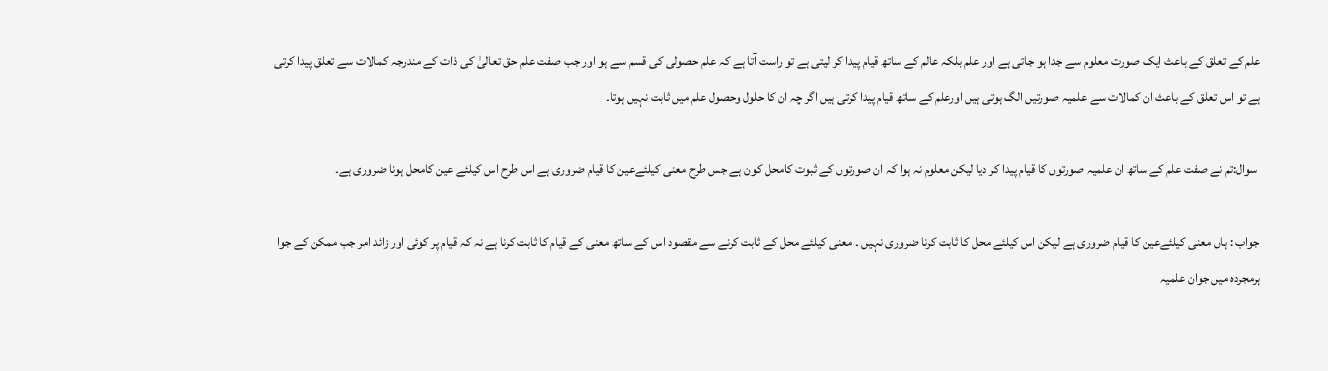علم کے تعلق کے باعث ایک صورت معلوم سے جدا ہو جاتی ہے اور علم بلکہ عالم کے ساتھ قیام پیدا کر لیتی ہے تو راست آتا ہے کہ علم حصولی کی قسم سے ہو اور جب صفت علم حق تعالیٰ کی ذات کے مندرجہ کمالات سے تعلق پیدا کرتی ہے تو اس تعلق کے باعث ان کمالات سے علمیہ صورتیں الگ ہوتی ہیں اورعلم کے ساتھ قیام پیدا کرتی ہیں اگر چہ ان کا حلول وحصول علم میں ثابت نہیں ہوتا۔

 سوال:تم نے صفت علم کے ساتھ ان علمیہ صورتوں کا قیام پیدا کر دیا لیکن معلوم نہ ہوا کہ ان صورتوں کے ثبوت کامحل کون ہے جس طرح معنی کیلئےعین کا قیام ضروری ہے اس طرح اس کیلئے عین کامحل ہونا ضروری ہے۔

جواب : ہاں معنی کیلئےعین کا قیام ضروری ہے لیکن اس کیلئے محل کا ثابت کرنا ضروری نہیں ۔ معنی کیلئے محل کے ثابت کرنے سے مقصود اس کے ساتھ معنی کے قیام کا ثابت کرنا ہے نہ کہ قیام پر کوئی اور زائد امر جب ممکن کے جوا ہرمجردہ میں جوان علمیہ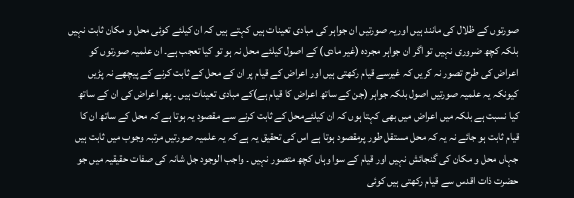صورتوں کے ظلال کی مانند ہیں اوریہ صورتیں ان جواہر کی مبادی تعینات ہیں کہتے ہیں کہ ان کیلئے کوئی محل و مکان ثابت نہیں بلکہ کچھ ضروری نہیں تو اگر ان جواہر مجردہ (غیر مادی) کے اصول کیلئے محل نہ ہو تو کیا تعجب ہے۔ ان علمیہ صورتوں کو اعراض کی طرح تصور نہ کریں کہ غیرسے قیام رکھتی ہیں اور اعراض کے قیام پر ان کے محل کے ثابت کرنے کے پیچھے نہ پڑیں کیونکہ یہ علمیہ صورتیں اصول بلکہ جواہر (جن کے ساتھ اعراض کا قیام ہے)کے مبادی تعینات ہیں ۔ پھر اعراض کی ان کے ساتھ کیا نسبت ہے بلکہ میں اعراض میں بھی کہتا ہوں کہ ان کیلئےمحل کے ثابت کرنے سے مقصود یہ ہوتا ہے کہ محل کے ساتھ ان کا قیام ثابت ہو جائے نہ یہ کہ محل مستقل طور پرمقصود ہوتا ہے اس کی تحقیق یہ ہے کہ یہ علمیہ صورتیں مرتبہ وجوب میں ثابت ہیں جہاں محل و مکان کی گنجائش نہیں اور قیام کے سوا وہاں کچھ متصور نہیں ۔ واجب الوجود جل شانہ کی صفات حقیقیہ میں جو حضرت ذات اقدس سے قیام رکھتی ہیں کوئی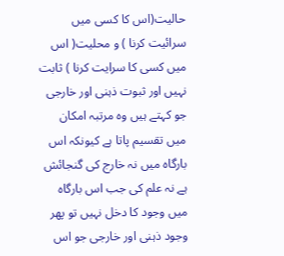حالیت(اس کا کسی میں سرائیت کرنا ) و محلیت( اس میں کسی کا سرایت کرنا ) ثابت نہیں اور ثبوت ذہنی اور خارجی جو کہتے ہیں وہ مرتبہ امکان میں تقسیم پاتا ہے کیونکہ اس بارگاہ میں نہ خارج کی گنجائش ہے نہ علم کی جب اس بارگاہ میں وجود کا دخل نہیں تو پھر وجود ذہنی اور خارجی جو اس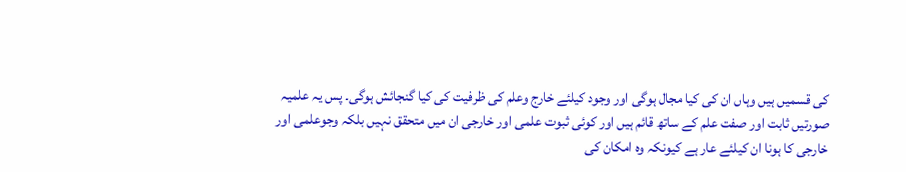کی قسمیں ہیں وہاں ان کی کیا مجال ہوگی اور وجود کیلئے خارج وعلم کی ظرفیت کی کیا گنجائش ہوگی۔ پس یہ علمیہ صورتیں ثابت اور صفت علم کے ساتھ قائم ہیں اور کوئی ثبوت علمی اور خارجی ان میں متحقق نہیں بلکہ وجوعلمی اور خارجی کا ہونا ان کیلئے عار ہے کیونکہ وہ امکان کی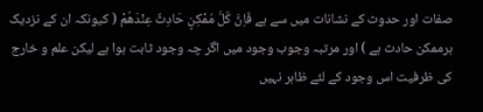صفات اور حدوث کے نشانات میں سے ہے فَاِنَّ کُلَّ مُمْكِنٍ حَادِثٌ عِنْدَهُمْ ( کیونکہ ان کے نزدیک ہرممکن حادث ہے ) اور مرتبہ وجوب وجود میں اگر چہ وجود ثابت ہوا ہے لیکن علم و خارج کی ظرفیت اس وجود کے لئے ظاہر نہیں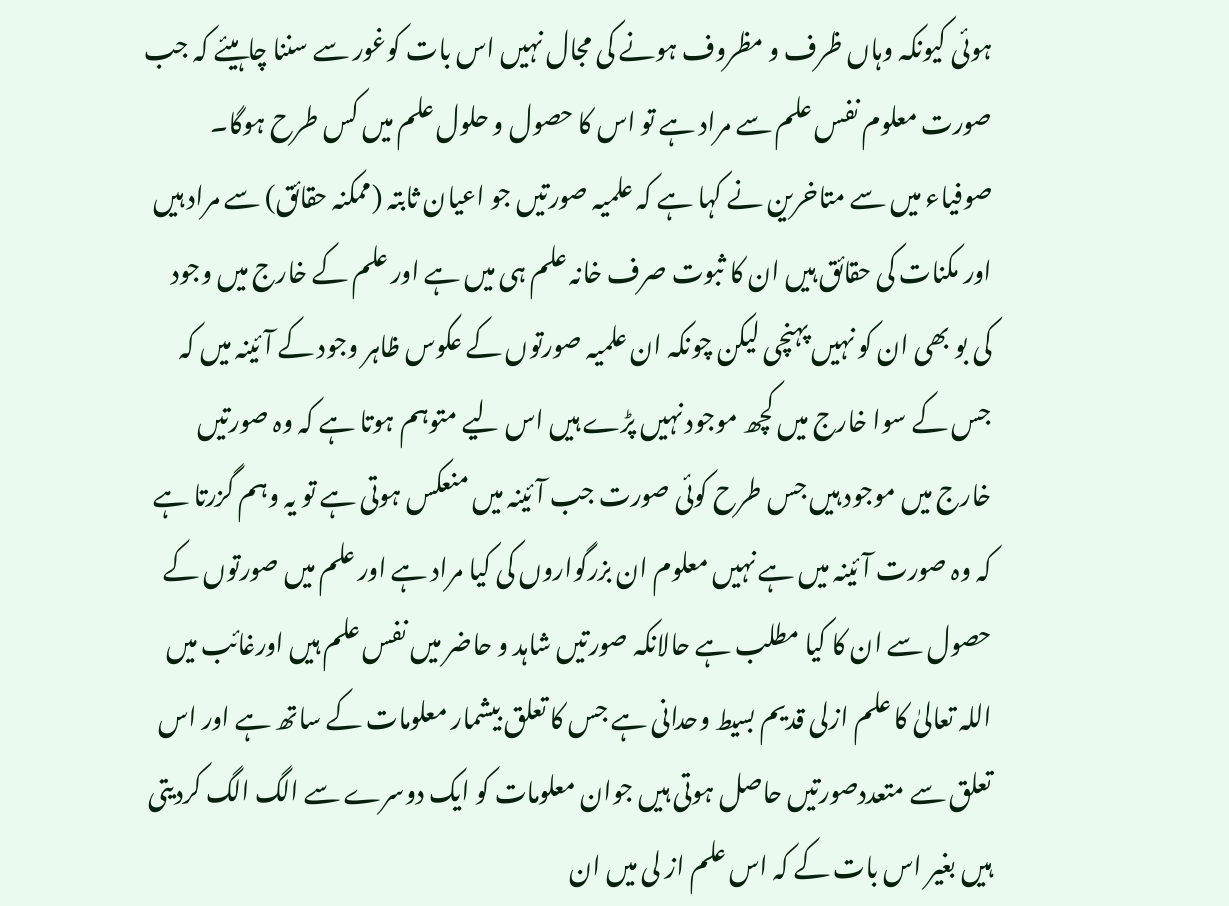ہوئی کیونکہ وہاں ظرف و مظروف ہونے کی مجال نہیں اس بات کوغور سے سننا چاہیئے کہ جب صورت معلوم نفس علم سے مراد ہے تو اس کا حصول و حلول علم میں کس طرح ہوگا۔ صوفياء میں سے متاخرین نے کہا ہے کہ علمیہ صورتیں جو اعیان ثابتہ (ممکنہ حقائق) سے مراد ہیں اور مکنات کی حقائق ہیں ان کا ثبوت صرف خانہ علم ہی میں ہے اور علم کے خارج میں وجود کی بو بھی ان کو نہیں پہنچی لیکن چونکہ ان علمیہ صورتوں کے عکوس ظاہر وجود کے آئینہ میں کہ جس کے سوا خارج میں کچھ موجود نہیں پڑے ہیں اس لیے متوہم ہوتا ہے کہ وہ صورتیں خارج میں موجود ہیں جس طرح کوئی صورت جب آئینہ میں منعکس ہوتی ہے تو یہ وہم گزرتا ہے کہ وہ صورت آئینہ میں ہے نہیں معلوم ان بزرگواروں کی کیا مراد ہے اور علم میں صورتوں کے حصول سے ان کا کیا مطلب ہے حالانکہ صورتیں شاہد و حاضر میں نفس علم ہیں اورغائب میں اللہ تعالیٰ کا علم ازلی قدیم بسیط وحدانی ہے جس کا تعلق بیشمار معلومات کے ساتھ ہے اور اس تعلق سے متعددصورتیں حاصل ہوتی ہیں جوان معلومات کو ایک دوسرے سے الگ الگ کردیتی ہیں بغیر اس بات کے کہ اس علم از لی میں ان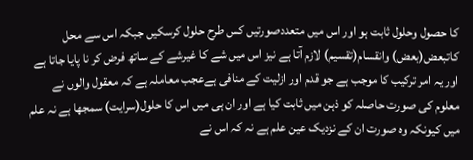کا حصول وحلول ثابت ہو اور اس میں متعددصورتیں کس طرح حلول کرسکیں جبکہ اس سے محل کاتبعض(بعض) وانقسام(تقسیم) لازم آتا ہے نیز اس میں شے کا غیرشے کے ساتھ فرض کر نا پایا جاتا ہے اور یہ امر ترکیب کا موجب ہے جو قدم اور ازلیت کے منافی ہےعجب معاملہ ہے کہ معقول والوں نے معلوم کی صورت حاصلہ کو ذہن میں ثابت کیا ہے اور ان ہی میں اس کا حلول(سرایت) سمجھا ہے نہ علم میں کیونکہ وہ صورت ان کے نزدیک عین علم ہے نہ کہ اس نے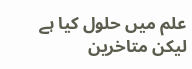علم میں حلول کیا ہے لیکن متاخرین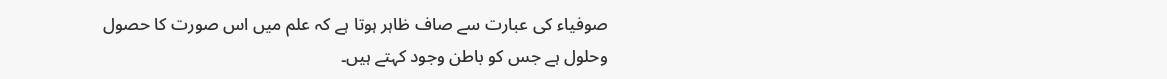صوفیاء کی عبارت سے صاف ظاہر ہوتا ہے کہ علم میں اس صورت کا حصول وحلول ہے جس کو باطن وجود کہتے ہیں۔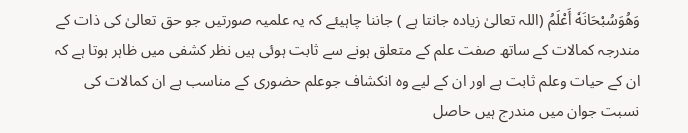وَھُوَسُبْحَانَهٗ أَعْلَمُ (اللہ تعالیٰ زیادہ جانتا ہے ) جاننا چاہیئے کہ یہ علمیہ صورتیں جو حق تعالیٰ کی ذات کے مندرجہ کمالات کے ساتھ صفت علم کے متعلق ہونے سے ثابت ہوئی ہیں نظر کشفی میں ظاہر ہوتا ہے کہ ان کے حیات وعلم ثابت ہے اور ان کے لیے وہ انکشاف جوعلم حضوری کے مناسب ہے ان کمالات کی نسبت جوان میں مندرج ہیں حاصل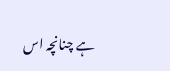ہے چنانچہ اس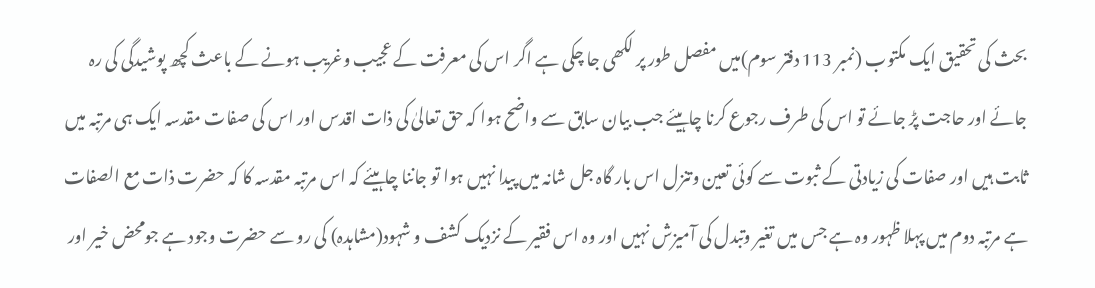بحث کی تحقیق ایک مکتوب (نمبر 113 دفتر سوم)میں مفصل طور پر لکھی جا چکی ہے اگر اس کی معرفت کے عجیب وغریب ہونے کے باعث کچھ پوشیدگی کی رہ جائے اور حاجت پڑ جائے تو اس کی طرف رجوع کرنا چاہیئے جب بیان سابق سے واضح ہوا کہ حق تعالیٰ کی ذات اقدس اور اس کی صفات مقدسہ ایک ہی مرتبہ میں ثابت ہیں اور صفات کی زیادتی کے ثبوت سے کوئی تعین وتنزل اس بار گاہ جل شانہ میں پیدا نہیں ہوا تو جاننا چاہیئے کہ اس مرتبہ مقدسہ کا کہ حضرت ذات مع الصفات ہے مرتبہ دوم میں پہلا ظہور وہ ہے جس میں تغیر وتبدل کی آمیزش نہیں اور وہ اس فقیر کے نزدیک کشف و شہود(مشاہدہ) کی رو سے حضرت وجود ہے جومحض خیر اور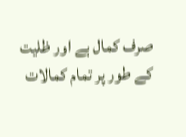صرف کمال ہے اور ظلیت کے طور پر تمام کمالات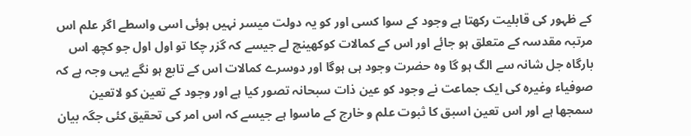کے ظہور کی قابلیت رکھتا ہے وجود کے سوا کسی اور کو یہ دولت میسر نہیں ہوئی اسی واسطے اگر علم اس مرتبہ مقدسہ کے متعلق ہو جائے اور اس کے کمالات کوکھینچ لے جیسے کہ گزر چکا تو اول اول جو کچھ اس بارگاہ جل شانہ سے الگ ہو گا وہ حضرت وجود ہی ہوگا اور دوسرے کمالات اس کے تابع ہو نگے یہی وجہ ہے کہ صوفیاء وغیرہ کی ایک جماعت نے وجود کو عین ذات سبحانہ تصور کیا ہے اور وجود کے تعین کو لاتعین سمجھا ہے اور اس تعین اسبق کا ثبوت علم و خارج کے ماسوا ہے جیسے کہ اس امر کی تحقیق کئی جگہ بیان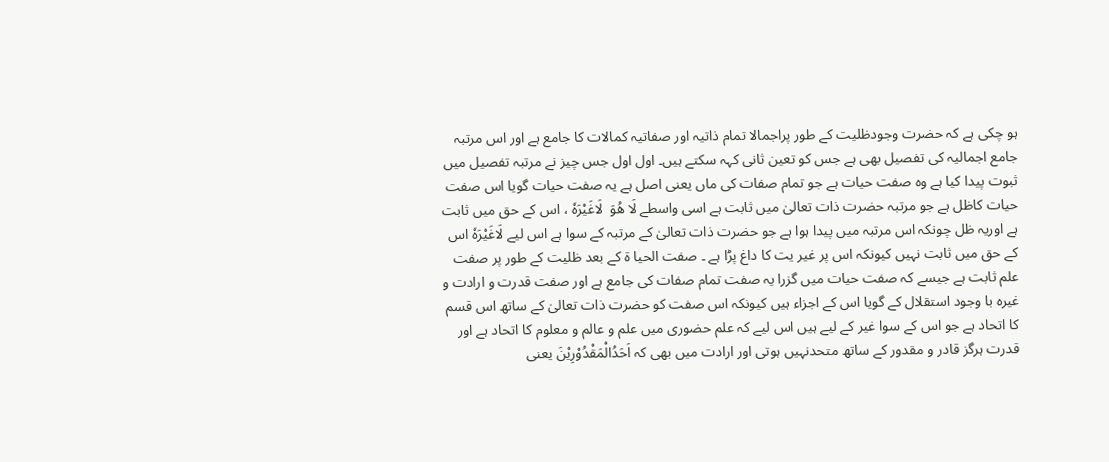ہو چکی ہے کہ حضرت وجودظلیت کے طور پراجمالا تمام ذاتیہ اور صفاتیہ کمالات کا جامع ہے اور اس مرتبہ جامع اجمالیہ کی تفصیل بھی ہے جس کو تعین ثانی کہہ سکتے ہیں۔ اول اول جس چیز نے مرتبہ تفصیل میں ثبوت پیدا کیا ہے وہ صفت حیات ہے جو تمام صفات کی ماں یعنی اصل ہے یہ صفت حیات گویا اس صفت حیات کاظل ہے جو مرتبہ حضرت ذات تعالیٰ میں ثابت ہے اسی واسطے لَا ھُوَ  لَاغَیْرَهٗ ، اس کے حق میں ثابت ہے اوریہ ظل چونکہ اس مرتبہ میں پیدا ہوا ہے جو حضرت ذات تعالیٰ کے مرتبہ کے سوا ہے اس لیے لَاغَیْرَهٗ اس کے حق میں ثابت نہیں کیونکہ اس پر غیر یت کا داغ پڑا ہے ۔ صفت الحیا ۃ کے بعد ظلیت کے طور پر صفت علم ثابت ہے جیسے کہ صفت حیات میں گزرا یہ صفت تمام صفات کی جامع ہے اور صفت قدرت و ارادت و غیره با وجود استقلال کے گویا اس کے اجزاء ہیں کیونکہ اس صفت کو حضرت ذات تعالیٰ کے ساتھ اس قسم کا اتحاد ہے جو اس کے سوا غیر کے لیے ہیں اس لیے کہ علم حضوری میں علم و عالم و معلوم کا اتحاد ہے اور قدرت ہرگز قادر و مقدور کے ساتھ متحدنہیں ہوتی اور ارادت میں بھی کہ اَحَدُالْمَقْدُوْرِیْنَ یعنی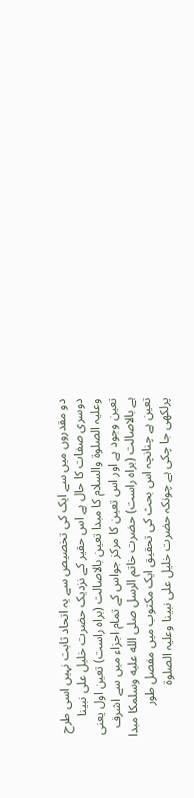دو مقدروں میں سے ایک کی تخصیص سے یہ اتحاد ثابت نہیں اسی طرح دوسری صفات کا حال ہے اس حقیر کے نزدیک حضرت خلیل علی نبینا وعلیہ الصلوة والسلام کا مبدا تعین بالاصالت (براہ راست) تعین اول یعنی تعین وجود ہے اور اس تعین کا مرکز جواس کے تمام اجزاء میں سے اشرف ہے بالاصالت (براہ راست) حضرت خاتم الرسل صلى الله عليه وسلمکا مبدا تعین ہے چنانچہ اس بحث کی تحقیق ایک مکتوب میں مفصل طور پرلکھی جا چکی ہے چونکہ حضرت خلیل علی نبینا وعلیہ الصلوة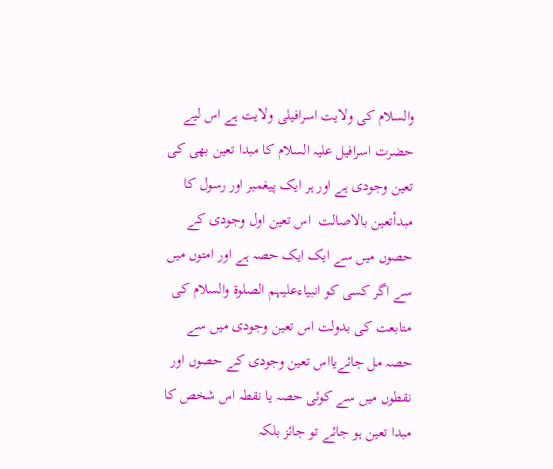والسلام کی ولایت اسرافیلی ولایت ہے اس لیے حضرت اسرافیل علیہ السلام کا مبدا تعین بھی کی تعین وجودی ہے اور ہر ایک پیغمبر اور رسول کا  مبدأتعین بالاصالت  اس تعین اول وجودی کے حصوں میں سے ایک ایک حصہ ہے اور امتوں میں سے اگر کسی کو انبیاءعلیہم الصلوة والسلام کی متابعت کی بدولت اس تعین وجودی میں سے حصہ مل جائےیااس تعین وجودی کے حصوں اور نقطوں میں سے کوئی حصہ یا نقطہ اس شخص کا مبدا تعین ہو جائے تو جائز بلکہ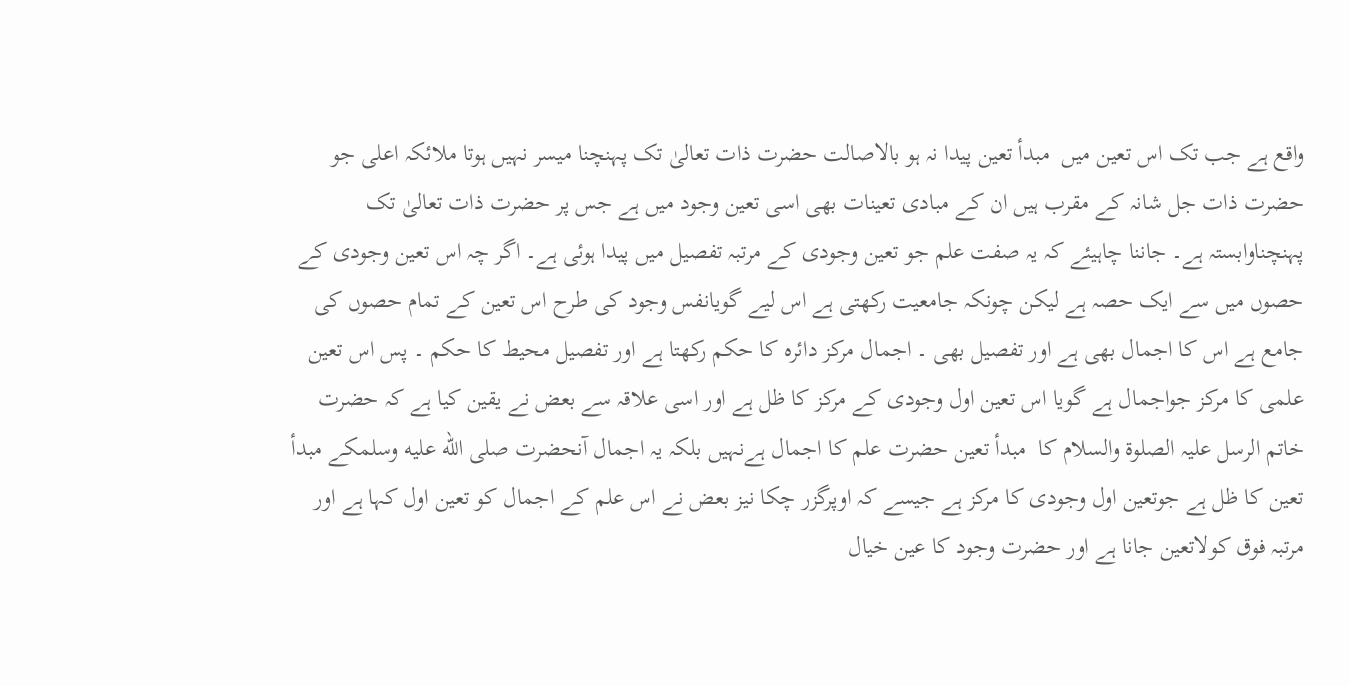واقع ہے جب تک اس تعین میں  مبدأ تعین پیدا نہ ہو بالاصالت حضرت ذات تعالیٰ تک پہنچنا میسر نہیں ہوتا ملائکہ اعلی جو حضرت ذات جل شانہ کے مقرب ہیں ان کے مبادی تعینات بھی اسی تعین وجود میں ہے جس پر حضرت ذات تعالیٰ تک پہنچناوابستہ ہے۔ جاننا چاہیئے کہ یہ صفت علم جو تعین وجودی کے مرتبہ تفصیل میں پیدا ہوئی ہے۔ اگر چہ اس تعین وجودی کے حصوں میں سے ایک حصہ ہے لیکن چونکہ جامعیت رکھتی ہے اس لیے گویانفس وجود کی طرح اس تعین کے تمام حصوں کی جامع ہے اس کا اجمال بھی ہے اور تفصیل بھی ۔ اجمال مرکز دائرہ کا حکم رکھتا ہے اور تفصیل محیط کا حکم ۔ پس اس تعین علمی کا مرکز جواجمال ہے گویا اس تعین اول وجودی کے مرکز کا ظل ہے اور اسی علاقہ سے بعض نے یقین کیا ہے کہ حضرت خاتم الرسل علیہ الصلوة والسلام کا  مبدأ تعین حضرت علم کا اجمال ہےنہیں بلکہ یہ اجمال آنحضرت صلى الله عليه وسلمکے مبدأ تعین کا ظل ہے جوتعین اول وجودی کا مرکز ہے جیسے کہ اوپرگزر چکا نیز بعض نے اس علم کے اجمال کو تعین اول کہا ہے اور مرتبہ فوق کولاتعین جانا ہے اور حضرت وجود کا عین خیال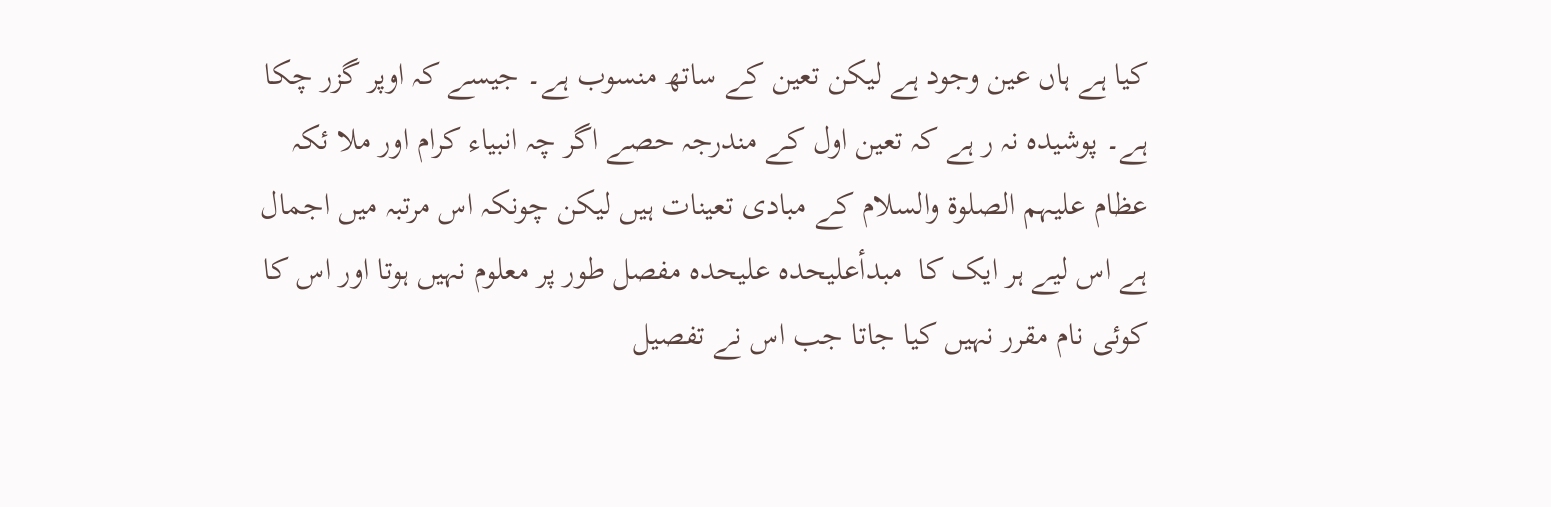کیا ہے ہاں عین وجود ہے لیکن تعین کے ساتھ منسوب ہے۔ جیسے کہ اوپر گزر چکا ہے۔ پوشیدہ نہ ر ہے کہ تعین اول کے مندرجہ حصے اگر چہ انبیاء کرام اور ملا ئکہ عظام علیہم الصلوۃ والسلام کے مبادی تعینات ہیں لیکن چونکہ اس مرتبہ میں اجمال ہے اس لیے ہر ایک کا  مبدأعلیحدہ علیحدہ مفصل طور پر معلوم نہیں ہوتا اور اس کا کوئی نام مقرر نہیں کیا جاتا جب اس نے تفصیل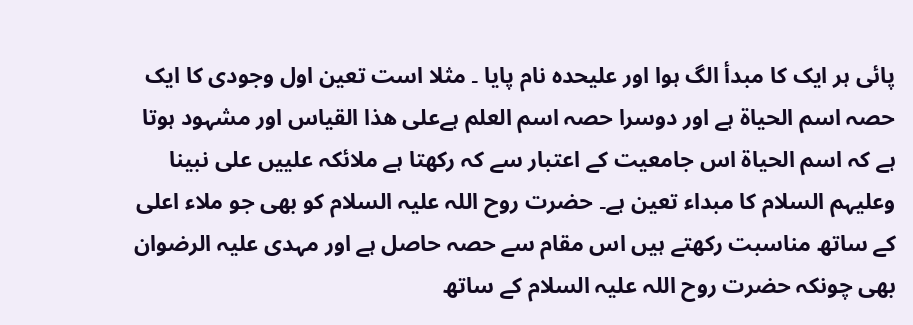پائی ہر ایک کا مبدأ الگ ہوا اور علیحدہ نام پایا ۔ مثلا است تعین اول وجودی کا ایک حصہ اسم الحیاۃ ہے اور دوسرا حصہ اسم العلم ہےعلی هذا القیاس اور مشہود ہوتا ہے کہ اسم الحیاۃ اس جامعیت کے اعتبار سے کہ رکھتا ہے ملائکہ علییں علی نبینا وعلیہم السلام کا مبداء تعین ہے۔ حضرت روح اللہ علیہ السلام کو بھی جو ملاء اعلی کے ساتھ مناسبت رکھتے ہیں اس مقام سے حصہ حاصل ہے اور مہدی علیہ الرضوان بھی چونکہ حضرت روح اللہ علیہ السلام کے ساتھ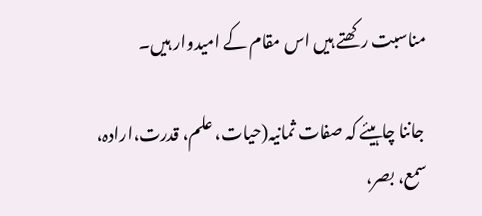مناسبت رکھتے ہیں اس مقام کے امیدوار ہیں۔

 جاننا چاہیئے کہ صفات ثمانیہ(حیات، علم، قدرت،ارادہ، سمع، بصر،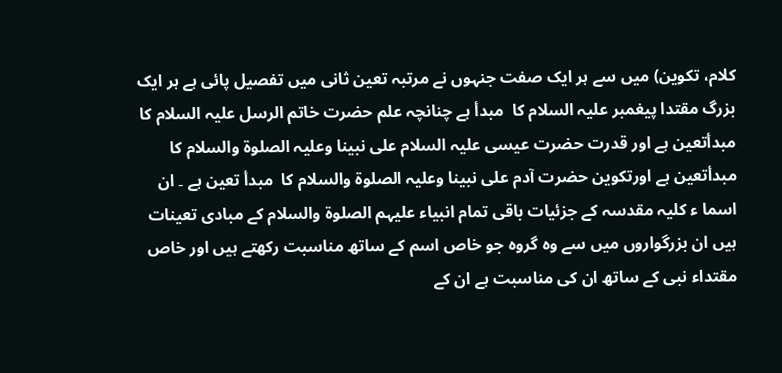کلام، تکوین) میں سے ہر ایک صفت جنہوں نے مرتبہ تعین ثانی میں تفصیل پائی ہے ہر ایک بزرگ مقتدا پیغمبر علیہ السلام کا  مبدأ ہے چنانچہ علم حضرت خاتم الرسل علیہ السلام کا  مبدأتعین ہے اور قدرت حضرت عیسی علیہ السلام علی نبینا وعلیہ الصلوۃ والسلام کا  مبدأتعین ہے اورتکوین حضرت آدم علی نبینا وعلیہ الصلوة والسلام کا  مبدأ تعین ہے ۔ ان اسما ء کلیہ مقدسہ کے جزئیات باقی تمام انبیاء علیہم الصلوة والسلام کے مبادی تعینات ہیں ان بزرگواروں میں سے وہ گروہ جو خاص اسم کے ساتھ مناسبت رکھتے ہیں اور خاص مقتداء نبی کے ساتھ ان کی مناسبت ہے ان کے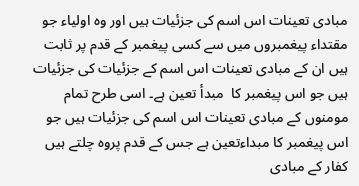مبادی تعینات اس اسم کی جزئیات ہیں اور وہ اولیاء جو مقتداء پیغمبروں میں سے کسی پیغمبر کے قدم پر ثابت ہیں ان کے مبادی تعینات اس اسم کے جزئیات کی جزئیات ہیں جو اس پیغمبر کا  مبدأ تعین ہے۔ اسی طرح تمام مومنوں کے مبادی تعینات اس اسم کی جزئیات ہیں جو اس پیغمبر کا مبداءتعین ہے جس کے قدم پروہ چلتے ہیں کفار کے مبادی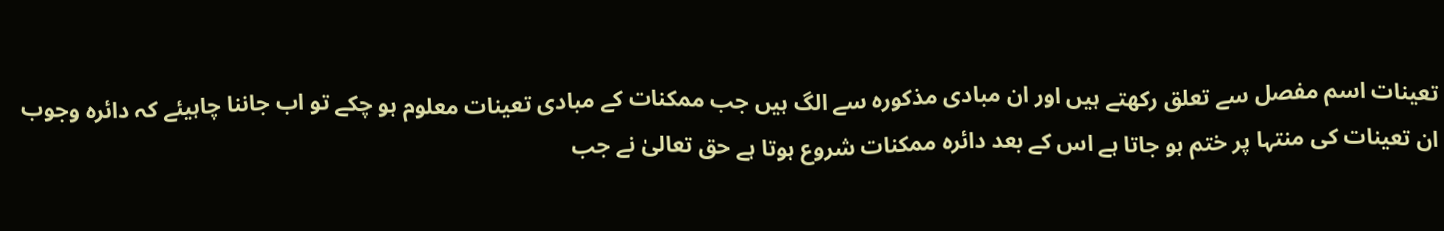تعینات اسم مفصل سے تعلق رکھتے ہیں اور ان مبادی مذکورہ سے الگ ہیں جب ممکنات کے مبادی تعینات معلوم ہو چکے تو اب جاننا چاہیئے کہ دائرہ وجوب ان تعینات کی منتہا پر ختم ہو جاتا ہے اس کے بعد دائرہ ممکنات شروع ہوتا ہے حق تعالیٰ نے جب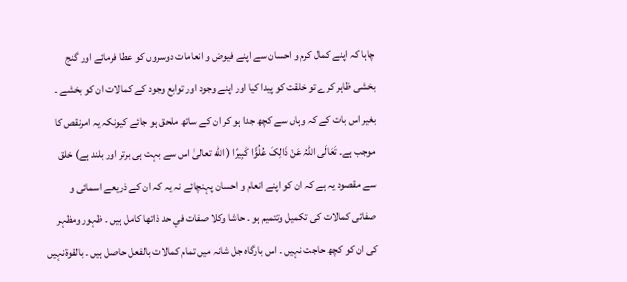چاہا کہ اپنے کمال کرم و احسان سے اپنے فیوض و انعامات دوسروں کو عطا فرمائے اور گنج بخشی ظاہر کرے تو خلقت کو پیدا کیا اور اپنے وجود اور توابع وجود کے کمالات ان کو بخشے ۔ بغیر اس بات کے کہ وہاں سے کچھ جدا ہو کر ان کے ساتھ ملحق ہو جائے کیونکہ یہ امرنقص کا موجب ہے۔ تَعَالَى اللہُ عَنْ ذَالِکَ ‌عُلُوًّا ‌كَبِيرًا ( الله تعالیٰ اس سے بہت ہی برتر اور بلند ہے) خلق سے مقصود یہ ہے کہ ان کو اپنے انعام و احسان پہنچائے نہ یہ کہ ان کے ذریعے اسمائی و صفاتی کمالات کی تکمیل وتتمیم ہو ۔ حاشا وکلا صفات في حد ذاتها کامل ہیں ۔ ظہور ومظہر کی ان کو کچھ حاجت نہیں ۔ اس بارگاہ جل شانہ میں تمام کمالات بالفعل حاصل ہیں ۔ بالقوۃنہیں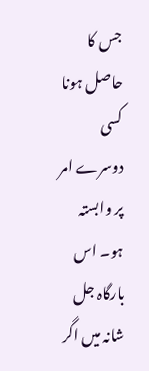جس کا حاصل ہونا کسی دوسرے امر پر وابستہ ہو۔ اس بارگاہ جل شانہ میں اگر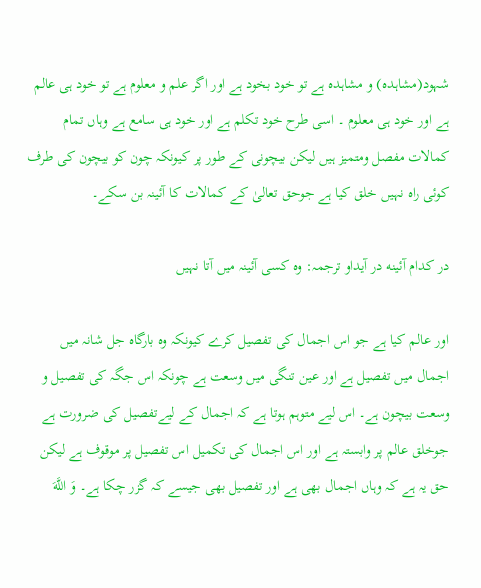شہود(مشاہدہ) و مشاہدہ ہے تو خود بخود ہے اور اگر علم و معلوم ہے تو خود ہی عالم ہے اور خود ہی معلوم ۔ اسی طرح خود تکلم ہے اور خود ہی سامع ہے وہاں تمام کمالات مفصل ومتمیز ہیں لیکن بیچونی کے طور پر کیونکہ چون کو بیچون کی طرف کوئی راہ نہیں خلق کیا ہے جوحق تعالیٰ کے کمالات کا آئینہ بن سکے۔

در کدام آئینه در آیداو ترجمہ: وہ کسی آئینہ میں آتا نہیں

اور عالم کیا ہے جو اس اجمال کی تفصیل کرے کیونکہ وہ بارگاہ جل شانہ میں اجمال میں تفصیل ہے اور عین تنگی میں وسعت ہے چونکہ اس جگہ کی تفصیل و وسعت بیچون ہے۔ اس لیے متوہم ہوتا ہے کہ اجمال کے لیےتفصیل کی ضرورت ہے جوخلق عالم پر وابستہ ہے اور اس اجمال کی تکمیل اس تفصیل پر موقوف ہے لیکن حق یہ ہے کہ وہاں اجمال بھی ہے اور تفصیل بھی جیسے کہ گزر چکا ہے۔ وَ اللَّهَ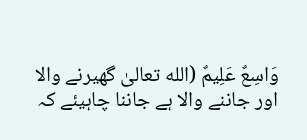وَاسِعٌ عَلِيمٌ (الله تعالیٰ گھیرنے والا اور جاننے والا ہے جاننا چاہیئے کہ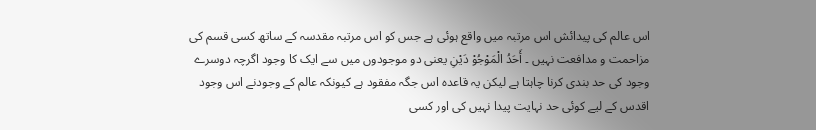اس عالم کی پیدائش اس مرتبہ میں واقع ہوئی ہے جس کو اس مرتبہ مقدسہ کے ساتھ کسی قسم کی مزاحمت و مدافعت نہیں ۔ أَحَدُ الْمَوْجُوْ دَیْنِ یعنی دو موجودوں میں سے ایک کا وجود اگرچہ دوسرے وجود کی حد بندی کرنا چاہتا ہے لیکن یہ قاعدہ اس جگہ مفقود ہے کیونکہ عالم کے وجودنے اس وجود اقدس کے لیے کوئی حد نہایت پیدا نہیں کی اور کسی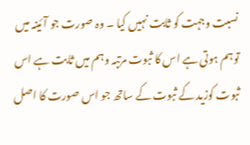نسبت وجہت کو ثابت نہیں کیا ۔ وہ صورت جو آئینہ میں توہم ہوتی ہے اس کا ثبوت مرتبہ وہم میں ثابت ہے اس ثبوت کوزید کے ثبوت کے ساتھ جو اس صورت کا اصل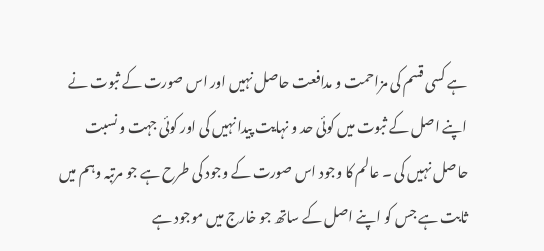ہے کسی قسم کی مزاحمت و مدافعت حاصل نہیں اور اس صورت کے ثبوت نے اپنے اصل کے ثبوت میں کوئی حد و نہایت پیدا نہیں کی اور کوئی جہت و نسبت حاصل نہیں کی ۔ عالم کا وجود اس صورت کے وجود کی طرح ہے جو مرتبہ وہم میں ثابت ہے جس کو اپنے اصل کے ساتھ جو خارج میں موجود ہے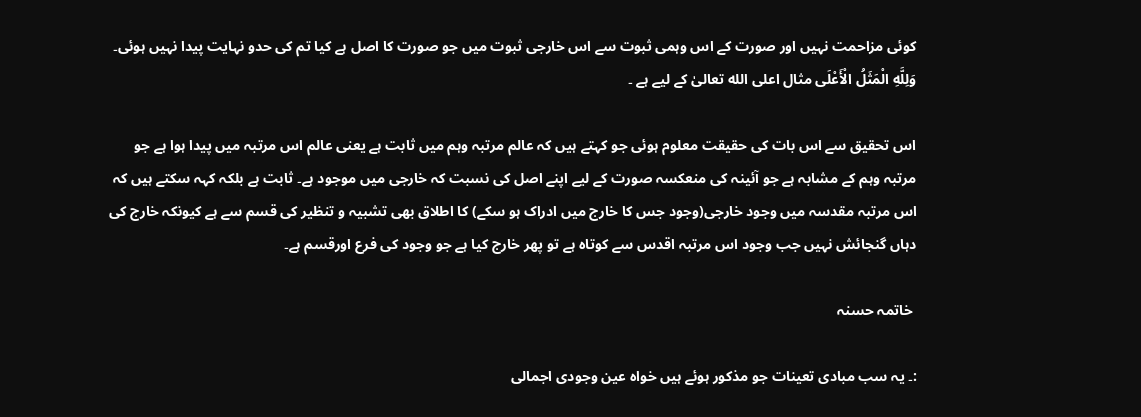کوئی مزاحمت نہیں اور صورت کے اس وہمی ثبوت سے اس خارجی ثبوت میں جو صورت کا اصل ہے کیا تم کی حدو نہایت پیدا نہیں ہوئی۔ وَلِلَّهِ ‌الْمَثَلُ الْأَعْلَى مثال اعلى الله تعالیٰ کے لیے ہے ۔

اس تحقیق سے اس بات کی حقیقت معلوم ہوئی جو کہتے ہیں کہ عالم مرتبہ وہم میں ثابت ہے یعنی عالم اس مرتبہ میں پیدا ہوا ہے جو مرتبہ وہم کے مشابہ ہے جو آئینہ کی منعکسہ صورت کے لیے اپنے اصل کی نسبت کہ خارجی میں موجود ہے۔ ثابت ہے بلکہ کہہ سکتے ہیں کہ اس مرتبہ مقدسہ میں وجود خارجی(وجود جس کا خارج میں ادراک ہو سکے) کا اطلاق بھی تشبیہ و تنظیر کی قسم سے ہے کیونکہ خارج کی دہاں گنجائش نہیں جب وجود اس مرتبہ اقدس سے کوتاه ہے تو پھر خارج کیا ہے جو وجود کی فرع اورقسم ہے۔

 خاتمہ حسنہ

:۔ یہ سب مبادی تعینات جو مذکور ہوئے ہیں خواہ عین وجودی اجمالی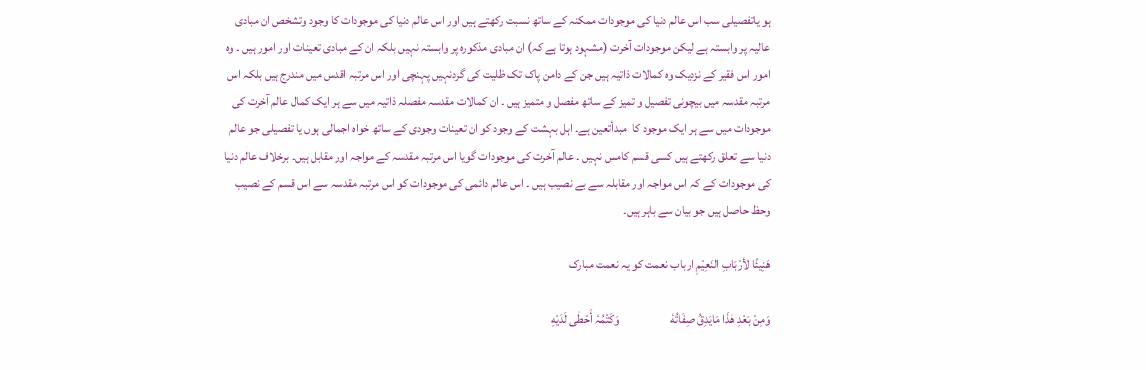ہو یاتفصیلی سب اس عالم دنیا کی موجودات ممکنہ کے ساتھ نسبت رکھتے ہیں اور اس عالم دنیا کی موجودات کا وجود وتشخص ان مبادی عالیہ پر وابستہ ہے لیکن موجودات آخرت (مشہود ہوتا ہے کہ) ان مبادی مذکورہ پر وابستہ نہیں بلکہ ان کے مبادی تعینات اور امور ہیں ۔ وہ امور اس فقیر کے نزدیک وہ کمالات ذاتیہ ہیں جن کے دامن پاک تک ظلیت کی گردنہیں پہنچی اور اس مرتبہ اقدس میں مندرج ہیں بلکہ اس مرتبہ مقدسہ میں بیچونی تفصیل و تمیز کے ساتھ مفصل و متمیز ہیں ۔ ان کمالات مقدسہ مفصلہ ذاتیہ میں سے ہر ایک کمال عالم آخرت کی موجودات میں سے ہر ایک موجود کا  مبدأتعین ہے۔ اہل بہشت کے وجود کو ان تعینات وجودی کے ساتھ خواہ اجمالی ہوں یا تفصیلی جو عالم دنیا سے تعلق رکھتے ہیں کسی قسم کامس نہیں ۔ عالم آخرت کی موجودات گویا اس مرتبہ مقدسہ کے مواجہ اور مقابل ہیں۔ برخلاف عالم دنیا کی موجودات کے کہ اس مواجہ اور مقابلہ سے بے نصیب ہیں ۔ اس عالم دائمی کی موجودات کو اس مرتبہ مقدسہ سے اس قسم کے نصيب وحظ حاصل ہیں جو بیان سے باہر ہیں۔

ھَنِیئًا لأرْبَابِ النَعِیْمِ ارباب نعمت کو یہ نعمت مبارک

وَمِنْ بَعْدِ هٰذَا مَايَدِقُ صِفَاتُهٗ                     وَکَتْمُہٗ أَحْطٰى لَدَيْهِ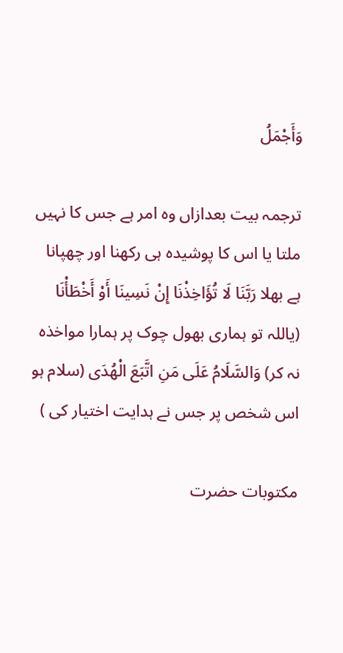وَأَجْمَلُ

ترجمہ بیت بعدازاں وہ امر ہے جس کا نہیں ملتا یا اس کا پوشیدہ ہی رکھنا اور چھپانا ہے بھلا رَبَّنَا لَا تُؤَاخِذْنَا إِنْ نَسِينَا أَوْ أَخْطَأْنَا (ياللہ تو ہماری بھول چوک پر ہمارا مواخذہ نہ کر) وَالسَّلَامُ عَلَى مَنِ اتَّبَعَ الْهُدَى (سلام ہو اس شخص پر جس نے ہدایت اختیار کی )

مکتوبات حضرت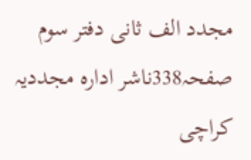مجدد الف ثانی دفتر سوم صفحہ338ناشر ادارہ مجددیہ کراچی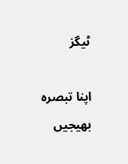ٹیگز

اپنا تبصرہ بھیجیں